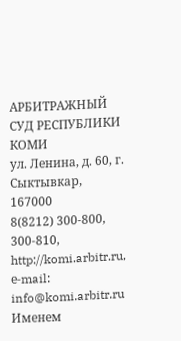АРБИТРАЖНЫЙ СУД РЕСПУБЛИКИ КОМИ
ул. Ленина, д. 60, г. Сыктывкар, 167000
8(8212) 300-800, 300-810, http://komi.arbitr.ru, е-mail: info@komi.arbitr.ru
Именем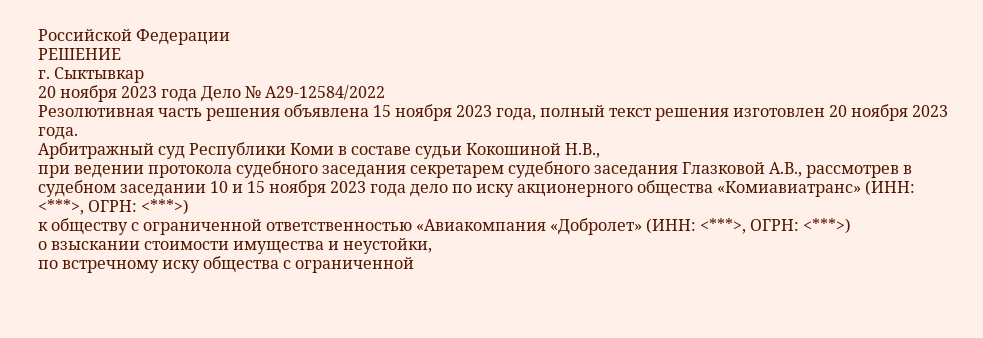Российской Федерации
РЕШЕНИЕ
г. Сыктывкар
20 ноября 2023 года Дело № А29-12584/2022
Резолютивная часть решения объявлена 15 ноября 2023 года, полный текст решения изготовлен 20 ноября 2023 года.
Арбитражный суд Республики Коми в составе судьи Кокошиной Н.В.,
при ведении протокола судебного заседания секретарем судебного заседания Глазковой А.В., рассмотрев в судебном заседании 10 и 15 ноября 2023 года дело по иску акционерного общества «Комиавиатранс» (ИНН: <***>, ОГРН: <***>)
к обществу с ограниченной ответственностью «Авиакомпания «Добролет» (ИНН: <***>, ОГРН: <***>)
о взыскании стоимости имущества и неустойки,
по встречному иску общества с ограниченной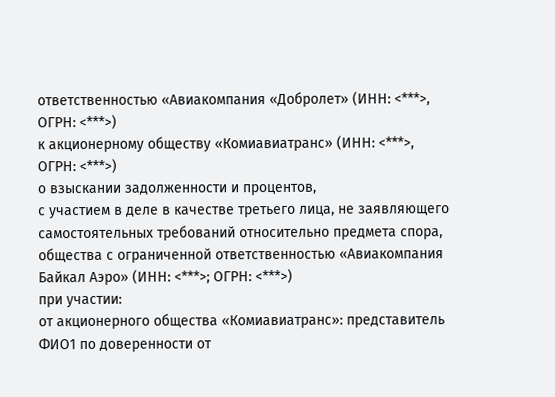ответственностью «Авиакомпания «Добролет» (ИНН: <***>, ОГРН: <***>)
к акционерному обществу «Комиавиатранс» (ИНН: <***>, ОГРН: <***>)
о взыскании задолженности и процентов,
с участием в деле в качестве третьего лица, не заявляющего самостоятельных требований относительно предмета спора, общества с ограниченной ответственностью «Авиакомпания Байкал Аэро» (ИНН: <***>; ОГРН: <***>)
при участии:
от акционерного общества «Комиавиатранс»: представитель ФИО1 по доверенности от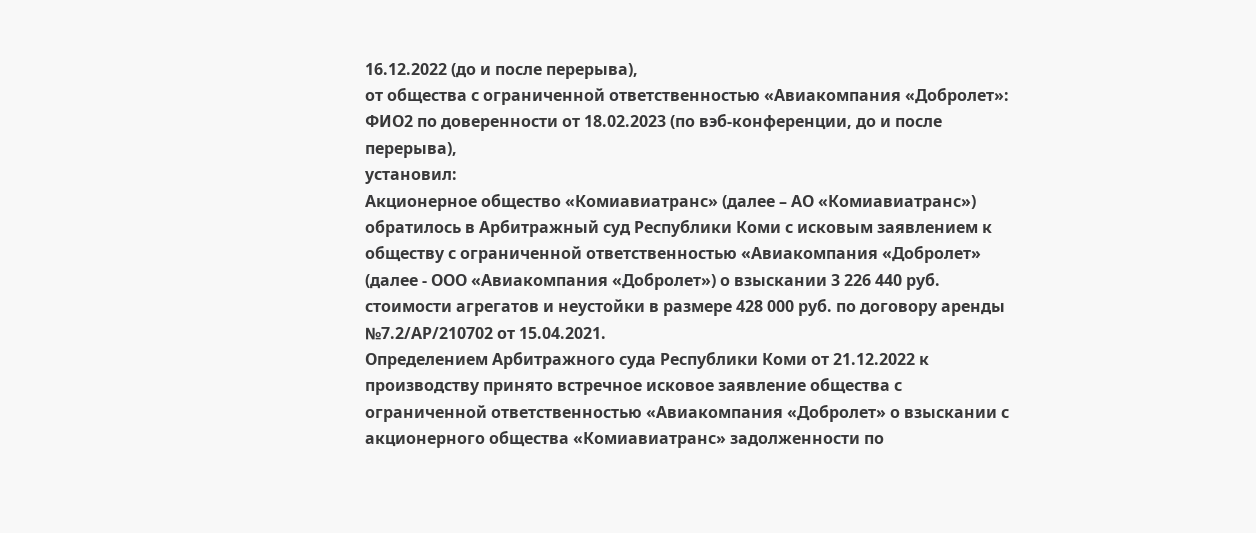16.12.2022 (до и после перерыва),
от общества с ограниченной ответственностью «Авиакомпания «Добролет»: ФИО2 по доверенности от 18.02.2023 (по вэб-конференции, до и после перерыва),
установил:
Акционерное общество «Комиавиатранс» (далее – АО «Комиавиатранс») обратилось в Арбитражный суд Республики Коми с исковым заявлением к обществу с ограниченной ответственностью «Авиакомпания «Добролет» (далее - ООО «Авиакомпания «Добролет») о взыскании 3 226 440 руб. стоимости агрегатов и неустойки в размере 428 000 руб. по договору аренды №7.2/АР/210702 от 15.04.2021.
Определением Арбитражного суда Республики Коми от 21.12.2022 к производству принято встречное исковое заявление общества с ограниченной ответственностью «Авиакомпания «Добролет» о взыскании с акционерного общества «Комиавиатранс» задолженности по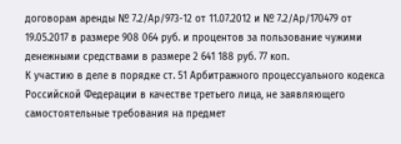договорам аренды № 7.2/Ар/973-12 от 11.07.2012 и № 7.2/Ар/170479 от 19.05.2017 в размере 908 064 руб. и процентов за пользование чужими денежными средствами в размере 2 641 188 руб. 77 коп.
К участию в деле в порядке ст. 51 Арбитражного процессуального кодекса Российской Федерации в качестве третьего лица, не заявляющего самостоятельные требования на предмет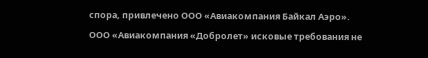спора, привлечено ООО «Авиакомпания Байкал Аэро».
ООО «Авиакомпания «Добролет» исковые требования не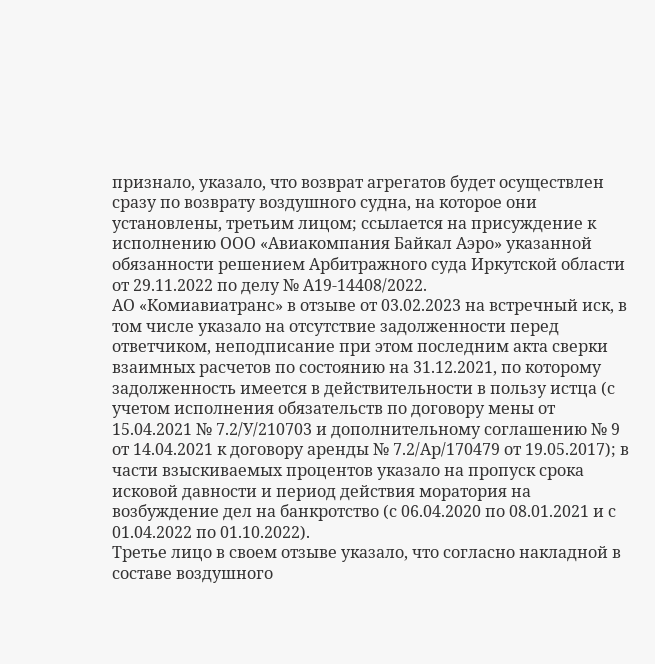признало, указало, что возврат агрегатов будет осуществлен сразу по возврату воздушного судна, на которое они установлены, третьим лицом; ссылается на присуждение к исполнению ООО «Авиакомпания Байкал Аэро» указанной обязанности решением Арбитражного суда Иркутской области от 29.11.2022 по делу № А19-14408/2022.
АО «Комиавиатранс» в отзыве от 03.02.2023 на встречный иск, в том числе указало на отсутствие задолженности перед ответчиком, неподписание при этом последним акта сверки взаимных расчетов по состоянию на 31.12.2021, по которому задолженность имеется в действительности в пользу истца (с учетом исполнения обязательств по договору мены от 15.04.2021 № 7.2/У/210703 и дополнительному соглашению № 9 от 14.04.2021 к договору аренды № 7.2/Ар/170479 от 19.05.2017); в части взыскиваемых процентов указало на пропуск срока исковой давности и период действия моратория на возбуждение дел на банкротство (с 06.04.2020 по 08.01.2021 и с 01.04.2022 по 01.10.2022).
Третье лицо в своем отзыве указало, что согласно накладной в составе воздушного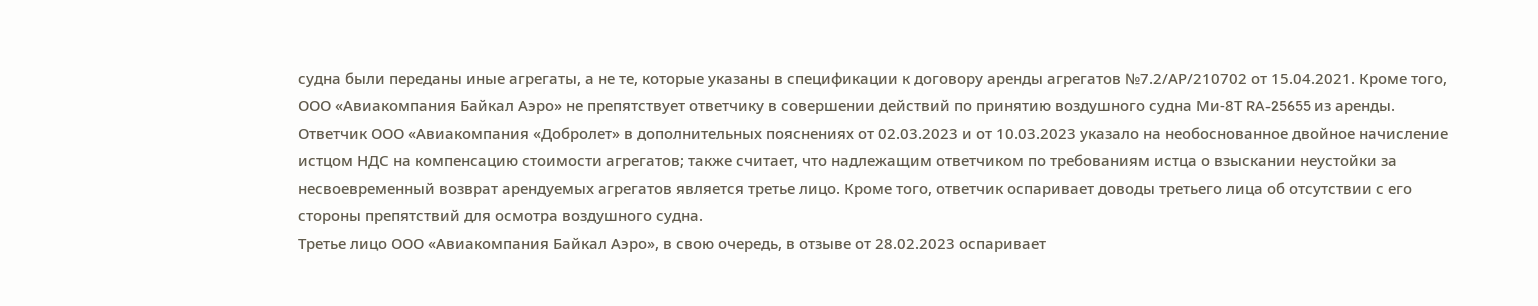судна были переданы иные агрегаты, а не те, которые указаны в спецификации к договору аренды агрегатов №7.2/АР/210702 от 15.04.2021. Кроме того, ООО «Авиакомпания Байкал Аэро» не препятствует ответчику в совершении действий по принятию воздушного судна Ми-8Т RA-25655 из аренды.
Ответчик ООО «Авиакомпания «Добролет» в дополнительных пояснениях от 02.03.2023 и от 10.03.2023 указало на необоснованное двойное начисление истцом НДС на компенсацию стоимости агрегатов; также считает, что надлежащим ответчиком по требованиям истца о взыскании неустойки за несвоевременный возврат арендуемых агрегатов является третье лицо. Кроме того, ответчик оспаривает доводы третьего лица об отсутствии с его стороны препятствий для осмотра воздушного судна.
Третье лицо ООО «Авиакомпания Байкал Аэро», в свою очередь, в отзыве от 28.02.2023 оспаривает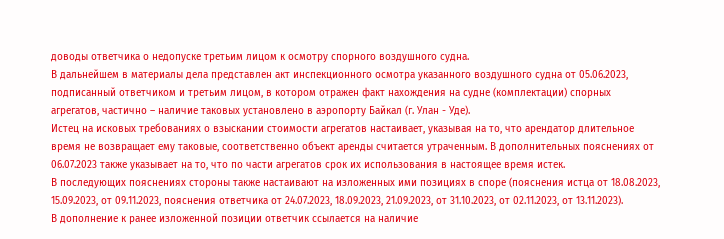доводы ответчика о недопуске третьим лицом к осмотру спорного воздушного судна.
В дальнейшем в материалы дела представлен акт инспекционного осмотра указанного воздушного судна от 05.06.2023, подписанный ответчиком и третьим лицом, в котором отражен факт нахождения на судне (комплектации) спорных агрегатов, частично – наличие таковых установлено в аэропорту Байкал (г. Улан - Уде).
Истец на исковых требованиях о взыскании стоимости агрегатов настаивает, указывая на то, что арендатор длительное время не возвращает ему таковые, соответственно объект аренды считается утраченным. В дополнительных пояснениях от 06.07.2023 также указывает на то, что по части агрегатов срок их использования в настоящее время истек.
В последующих пояснениях стороны также настаивают на изложенных ими позициях в споре (пояснения истца от 18.08.2023, 15.09.2023, от 09.11.2023, пояснения ответчика от 24.07.2023, 18.09.2023, 21.09.2023, от 31.10.2023, от 02.11.2023, от 13.11.2023).
В дополнение к ранее изложенной позиции ответчик ссылается на наличие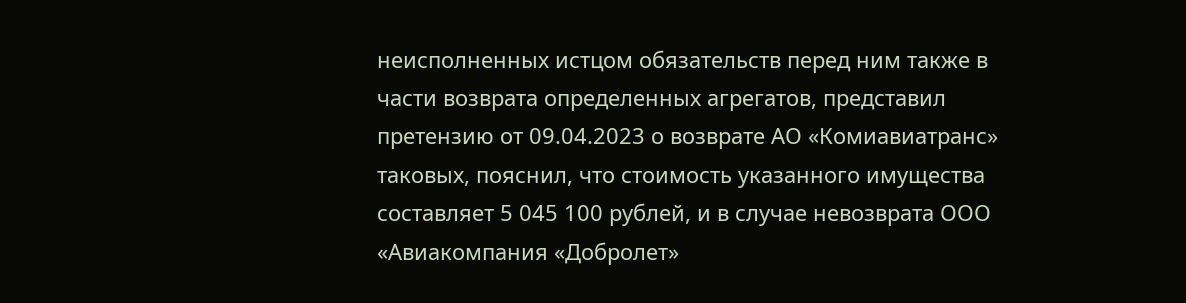неисполненных истцом обязательств перед ним также в части возврата определенных агрегатов, представил претензию от 09.04.2023 о возврате АО «Комиавиатранс» таковых, пояснил, что стоимость указанного имущества составляет 5 045 100 рублей, и в случае невозврата ООО «Авиакомпания «Добролет»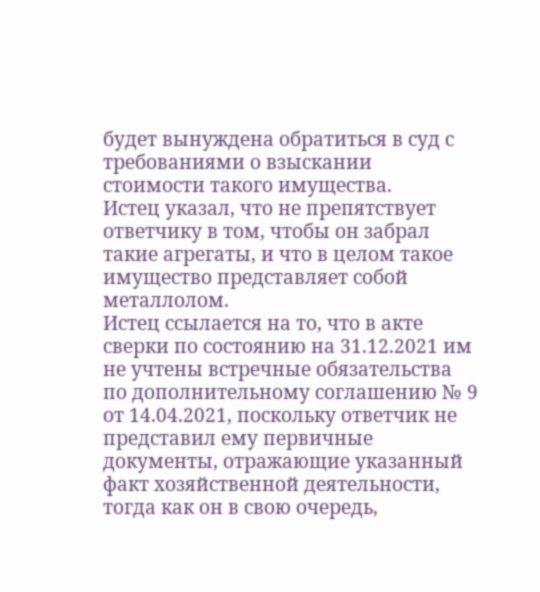будет вынуждена обратиться в суд с требованиями о взыскании стоимости такого имущества.
Истец указал, что не препятствует ответчику в том, чтобы он забрал такие агрегаты, и что в целом такое имущество представляет собой металлолом.
Истец ссылается на то, что в акте сверки по состоянию на 31.12.2021 им не учтены встречные обязательства по дополнительному соглашению № 9 от 14.04.2021, поскольку ответчик не представил ему первичные документы, отражающие указанный факт хозяйственной деятельности, тогда как он в свою очередь,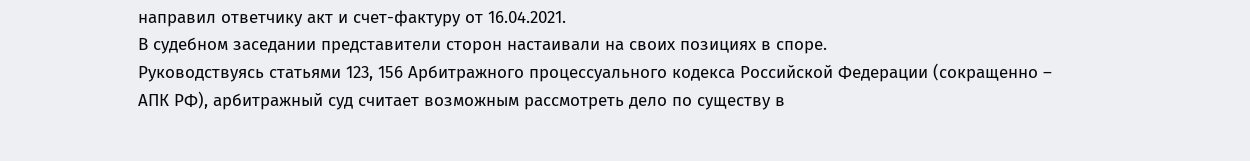направил ответчику акт и счет-фактуру от 16.04.2021.
В судебном заседании представители сторон настаивали на своих позициях в споре.
Руководствуясь статьями 123, 156 Арбитражного процессуального кодекса Российской Федерации (сокращенно – АПК РФ), арбитражный суд считает возможным рассмотреть дело по существу в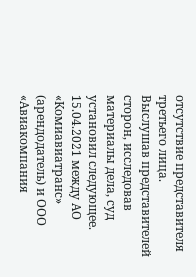отсутствие представителя третьего лица.
Выслушав представителей сторон, исследовав материалы дела, суд установил следующее.
15.04.2021 между АО «Комиавиатранс» (арендодатель) и ООО «Авиакомпания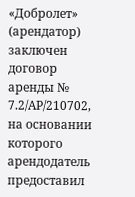«Добролет» (арендатор) заключен договор аренды № 7.2/АР/210702, на основании которого арендодатель предоставил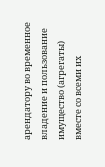арендатору во временное владение и пользование имущество (агрегаты) вместе со всеми их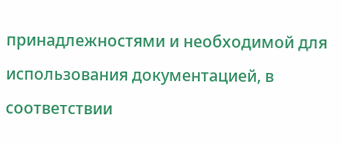принадлежностями и необходимой для использования документацией, в соответствии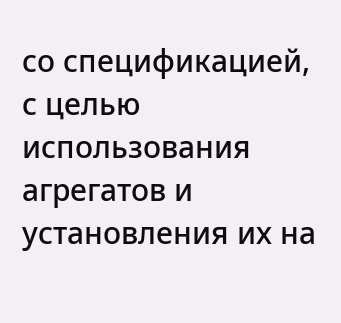со спецификацией, с целью использования агрегатов и установления их на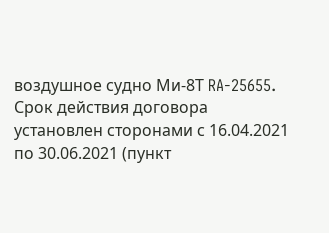воздушное судно Ми-8Т RA-25655.
Срок действия договора установлен сторонами с 16.04.2021 по 30.06.2021 (пункт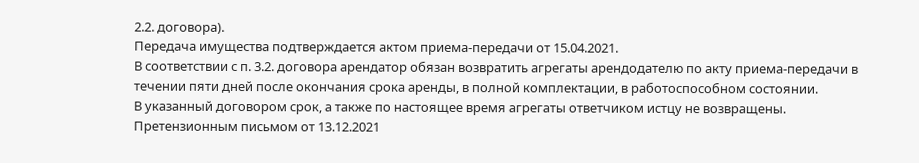2.2. договора).
Передача имущества подтверждается актом приема-передачи от 15.04.2021.
В соответствии с п. 3.2. договора арендатор обязан возвратить агрегаты арендодателю по акту приема-передачи в течении пяти дней после окончания срока аренды, в полной комплектации, в работоспособном состоянии.
В указанный договором срок, а также по настоящее время агрегаты ответчиком истцу не возвращены.
Претензионным письмом от 13.12.2021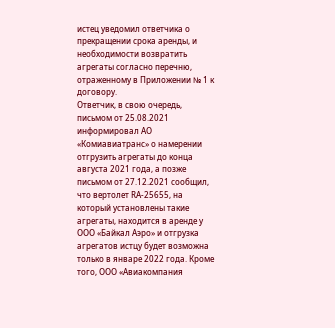истец уведомил ответчика о прекращении срока аренды, и необходимости возвратить агрегаты согласно перечню, отраженному в Приложении № 1 к договору.
Ответчик, в свою очередь, письмом от 25.08.2021 информировал АО «Комиавиатранс» о намерении отгрузить агрегаты до конца августа 2021 года, а позже письмом от 27.12.2021 сообщил, что вертолет RА-25655, на который установлены такие агрегаты, находится в аренде у ООО «Байкал Аэро» и отгрузка агрегатов истцу будет возможна только в январе 2022 года. Кроме того, ООО «Авиакомпания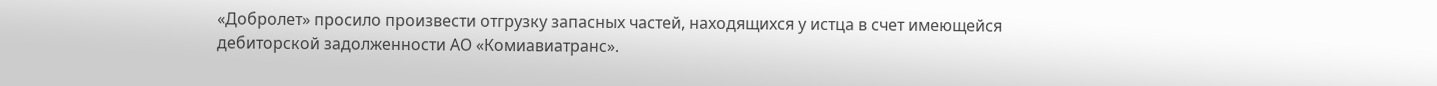«Добролет» просило произвести отгрузку запасных частей, находящихся у истца в счет имеющейся дебиторской задолженности АО «Комиавиатранс».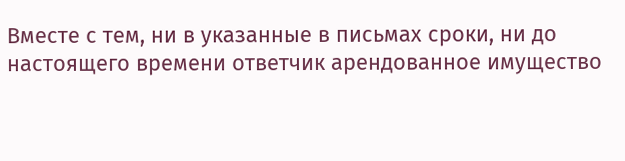Вместе с тем, ни в указанные в письмах сроки, ни до настоящего времени ответчик арендованное имущество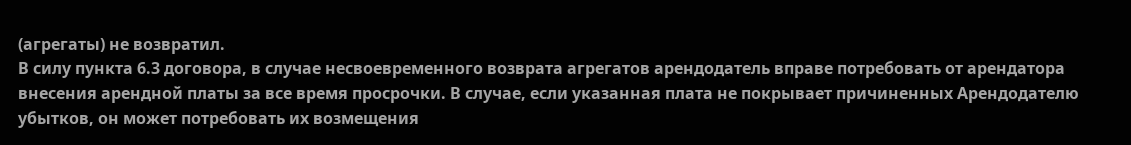(агрегаты) не возвратил.
В силу пункта 6.3 договора, в случае несвоевременного возврата агрегатов арендодатель вправе потребовать от арендатора внесения арендной платы за все время просрочки. В случае, если указанная плата не покрывает причиненных Арендодателю убытков, он может потребовать их возмещения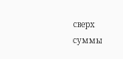сверх суммы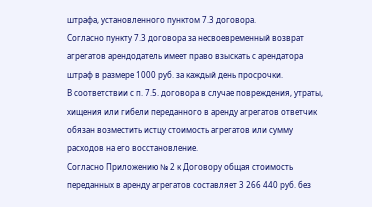штрафа, установленного пунктом 7.3 договора.
Согласно пункту 7.3 договора за несвоевременный возврат агрегатов арендодатель имеет право взыскать с арендатора штраф в размере 1000 руб. за каждый день просрочки.
В соответствии с п. 7.5. договора в случае повреждения, утраты, хищения или гибели переданного в аренду агрегатов ответчик обязан возместить истцу стоимость агрегатов или сумму расходов на его восстановление.
Согласно Приложению № 2 к Договору общая стоимость переданных в аренду агрегатов составляет 3 266 440 руб. без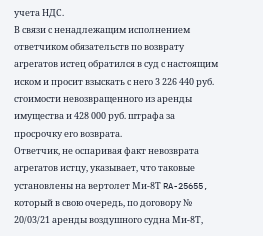учета НДС.
В связи с ненадлежащим исполнением ответчиком обязательств по возврату агрегатов истец обратился в суд с настоящим иском и просит взыскать с него 3 226 440 руб. стоимости невозвращенного из аренды имущества и 428 000 руб. штрафа за просрочку его возврата.
Ответчик, не оспаривая факт невозврата агрегатов истцу, указывает, что таковые установлены на вертолет Ми-8Т RA-25655, который в свою очередь, по договору № 20/03/21 аренды воздушного судна Ми-8Т,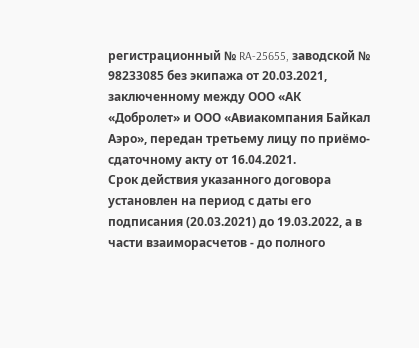регистрационный № RA-25655, заводской № 98233085 без экипажа от 20.03.2021, заключенному между ООО «АК «Добролет» и ООО «Авиакомпания Байкал Аэро», передан третьему лицу по приёмо-сдаточному акту от 16.04.2021.
Срок действия указанного договора установлен на период с даты его подписания (20.03.2021) до 19.03.2022, а в части взаиморасчетов - до полного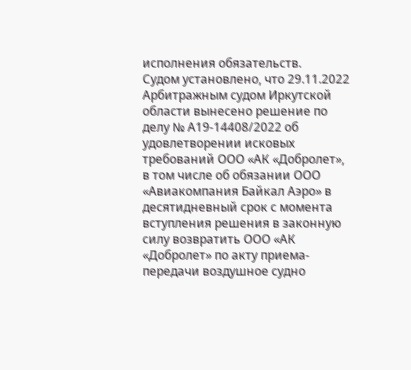исполнения обязательств.
Судом установлено, что 29.11.2022 Арбитражным судом Иркутской области вынесено решение по делу № А19-14408/2022 об удовлетворении исковых требований ООО «АК «Добролет», в том числе об обязании ООО «Авиакомпания Байкал Аэро» в десятидневный срок с момента вступления решения в законную силу возвратить ООО «АК «Добролет» по акту приема-передачи воздушное судно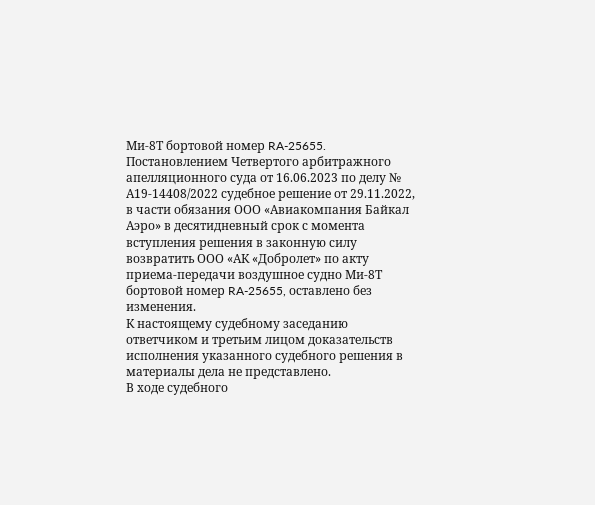Ми-8Т бортовой номер RA-25655.
Постановлением Четвертого арбитражного апелляционного суда от 16.06.2023 по делу № А19-14408/2022 судебное решение от 29.11.2022, в части обязания ООО «Авиакомпания Байкал Аэро» в десятидневный срок с момента вступления решения в законную силу возвратить ООО «АК «Добролет» по акту приема-передачи воздушное судно Ми-8Т бортовой номер RA-25655, оставлено без изменения.
К настоящему судебному заседанию ответчиком и третьим лицом доказательств исполнения указанного судебного решения в материалы дела не представлено.
В ходе судебного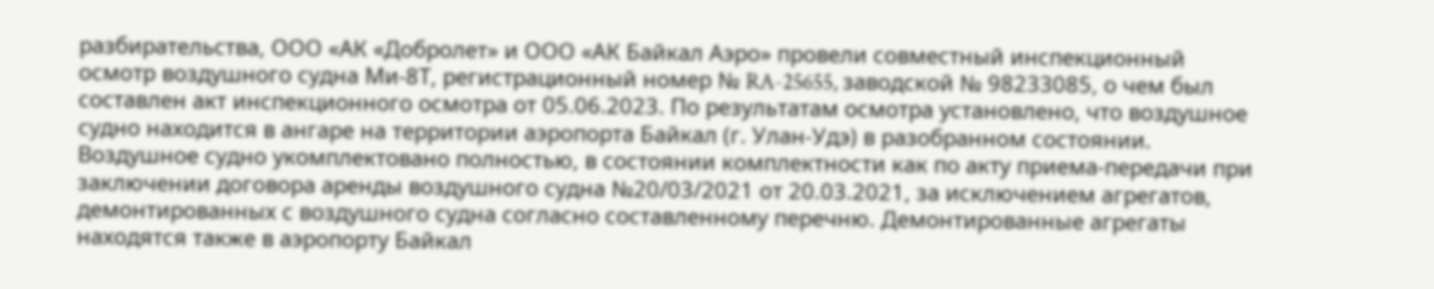разбирательства, ООО «АК «Добролет» и ООО «АК Байкал Аэро» провели совместный инспекционный осмотр воздушного судна Ми-8Т, регистрационный номер № RA-25655, заводской № 98233085, о чем был составлен акт инспекционного осмотра от 05.06.2023. По результатам осмотра установлено, что воздушное судно находится в ангаре на территории аэропорта Байкал (г. Улан-Удэ) в разобранном состоянии.
Воздушное судно укомплектовано полностью, в состоянии комплектности как по акту приема-передачи при заключении договора аренды воздушного судна №20/03/2021 от 20.03.2021, за исключением агрегатов, демонтированных с воздушного судна согласно составленному перечню. Демонтированные агрегаты находятся также в аэропорту Байкал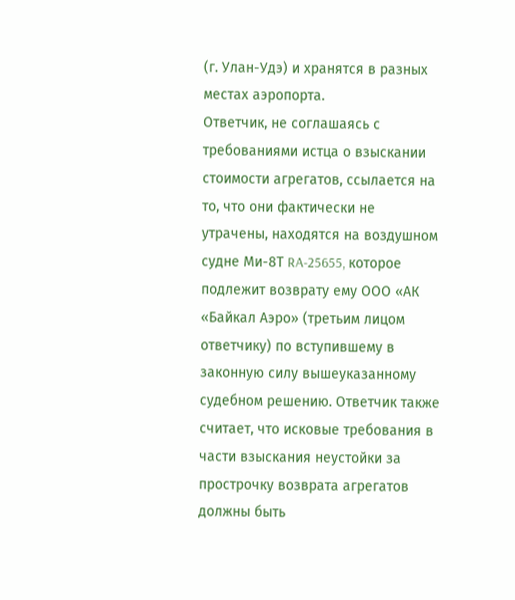(г. Улан-Удэ) и хранятся в разных местах аэропорта.
Ответчик, не соглашаясь с требованиями истца о взыскании стоимости агрегатов, ссылается на то, что они фактически не утрачены, находятся на воздушном судне Ми-8Т RA-25655, которое подлежит возврату ему ООО «АК «Байкал Аэро» (третьим лицом ответчику) по вступившему в законную силу вышеуказанному судебном решению. Ответчик также считает, что исковые требования в части взыскания неустойки за прострочку возврата агрегатов должны быть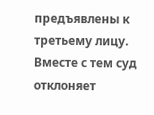предъявлены к третьему лицу.
Вместе с тем суд отклоняет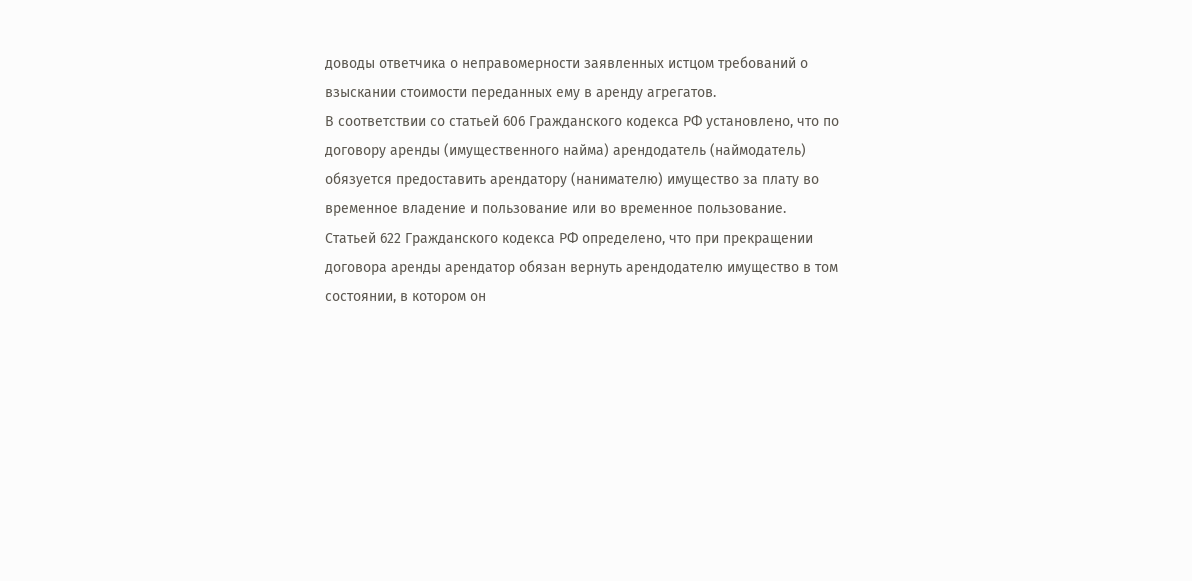доводы ответчика о неправомерности заявленных истцом требований о взыскании стоимости переданных ему в аренду агрегатов.
В соответствии со статьей 606 Гражданского кодекса РФ установлено, что по договору аренды (имущественного найма) арендодатель (наймодатель) обязуется предоставить арендатору (нанимателю) имущество за плату во временное владение и пользование или во временное пользование.
Статьей 622 Гражданского кодекса РФ определено, что при прекращении договора аренды арендатор обязан вернуть арендодателю имущество в том состоянии, в котором он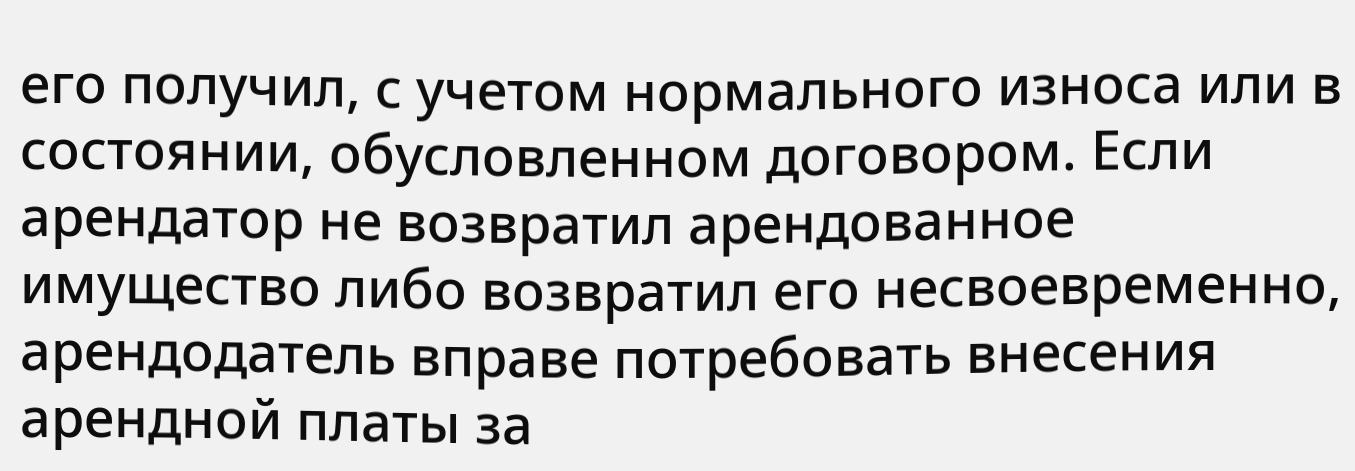его получил, с учетом нормального износа или в состоянии, обусловленном договором. Если арендатор не возвратил арендованное имущество либо возвратил его несвоевременно, арендодатель вправе потребовать внесения арендной платы за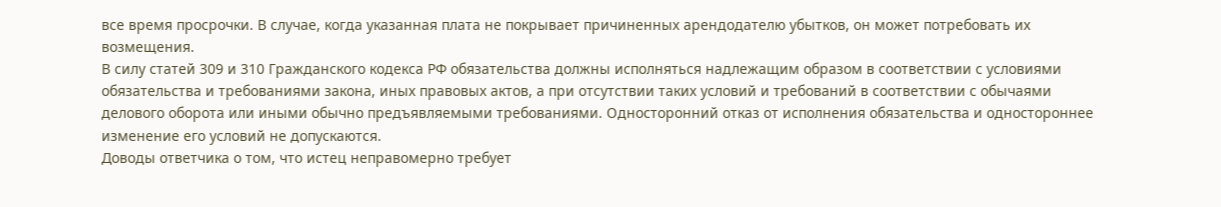все время просрочки. В случае, когда указанная плата не покрывает причиненных арендодателю убытков, он может потребовать их возмещения.
В силу статей 309 и 310 Гражданского кодекса РФ обязательства должны исполняться надлежащим образом в соответствии с условиями обязательства и требованиями закона, иных правовых актов, а при отсутствии таких условий и требований в соответствии с обычаями делового оборота или иными обычно предъявляемыми требованиями. Односторонний отказ от исполнения обязательства и одностороннее изменение его условий не допускаются.
Доводы ответчика о том, что истец неправомерно требует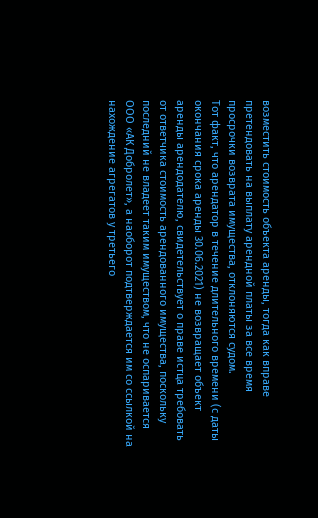возместить стоимость объекта аренды, тогда как вправе претендовать на выплату арендной платы за все время просрочки возврата имущества, отклоняются судом.
Тот факт, что арендатор в течение длительного времени (с даты окончания срока аренды 30.06.2021) не возвращает объект аренды арендодателю, свидетельствует о праве истца требовать от ответчика стоимость арендованного имущества, поскольку последний не владеет таким имуществом, что не оспаривается ООО «АК Добролет», а наоборот подтверждается им со ссылкой на нахождение агрегатов у третьего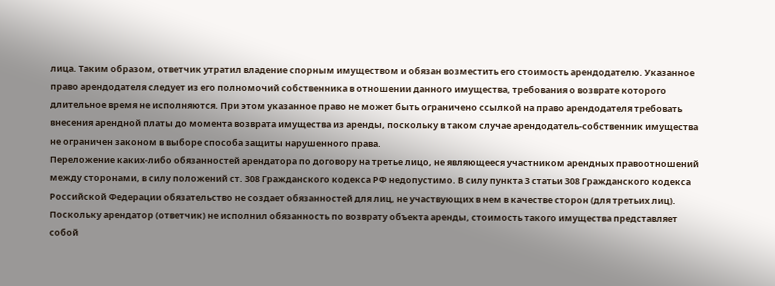лица. Таким образом, ответчик утратил владение спорным имуществом и обязан возместить его стоимость арендодателю. Указанное право арендодателя следует из его полномочий собственника в отношении данного имущества, требования о возврате которого длительное время не исполняются. При этом указанное право не может быть ограничено ссылкой на право арендодателя требовать внесения арендной платы до момента возврата имущества из аренды, поскольку в таком случае арендодатель-собственник имущества не ограничен законом в выборе способа защиты нарушенного права.
Переложение каких-либо обязанностей арендатора по договору на третье лицо, не являющееся участником арендных правоотношений между сторонами, в силу положений ст. 308 Гражданского кодекса РФ недопустимо. В силу пункта 3 статьи 308 Гражданского кодекса Российской Федерации обязательство не создает обязанностей для лиц, не участвующих в нем в качестве сторон (для третьих лиц).
Поскольку арендатор (ответчик) не исполнил обязанность по возврату объекта аренды, стоимость такого имущества представляет собой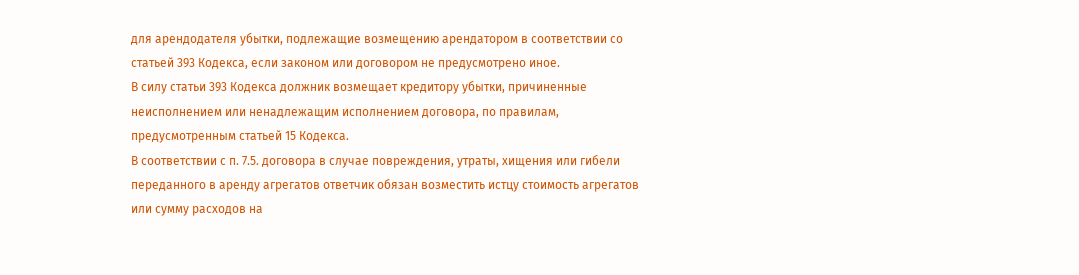для арендодателя убытки, подлежащие возмещению арендатором в соответствии со статьей 393 Кодекса, если законом или договором не предусмотрено иное.
В силу статьи 393 Кодекса должник возмещает кредитору убытки, причиненные неисполнением или ненадлежащим исполнением договора, по правилам, предусмотренным статьей 15 Кодекса.
В соответствии с п. 7.5. договора в случае повреждения, утраты, хищения или гибели переданного в аренду агрегатов ответчик обязан возместить истцу стоимость агрегатов или сумму расходов на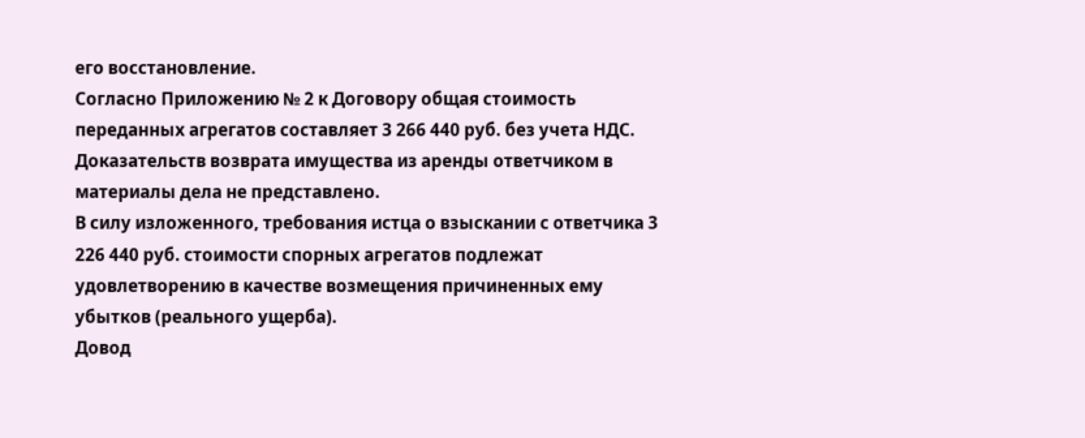его восстановление.
Согласно Приложению № 2 к Договору общая стоимость переданных агрегатов составляет 3 266 440 руб. без учета НДС.
Доказательств возврата имущества из аренды ответчиком в материалы дела не представлено.
В силу изложенного, требования истца о взыскании с ответчика 3 226 440 руб. стоимости спорных агрегатов подлежат удовлетворению в качестве возмещения причиненных ему убытков (реального ущерба).
Довод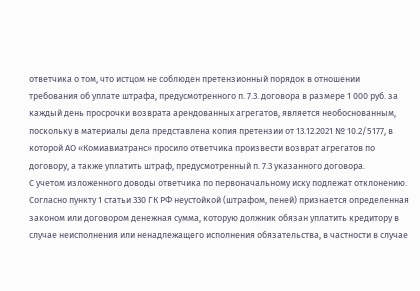ответчика о том, что истцом не соблюден претензионный порядок в отношении требования об уплате штрафа, предусмотренного п. 7.3. договора в размере 1 000 руб. за каждый день просрочки возврата арендованных агрегатов, является необоснованным, поскольку в материалы дела представлена копия претензии от 13.12.2021 № 10.2/5177, в которой АО «Комиавиатранс» просило ответчика произвести возврат агрегатов по договору, а также уплатить штраф, предусмотренный п. 7.3 указанного договора.
С учетом изложенного доводы ответчика по первоначальному иску подлежат отклонению.
Согласно пункту 1 статьи 330 ГК РФ неустойкой (штрафом, пеней) признается определенная законом или договором денежная сумма, которую должник обязан уплатить кредитору в случае неисполнения или ненадлежащего исполнения обязательства, в частности в случае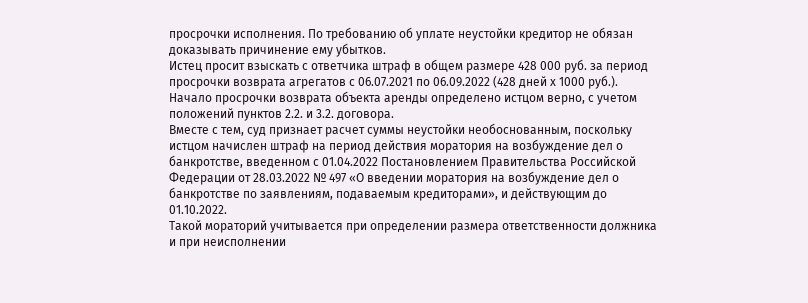просрочки исполнения. По требованию об уплате неустойки кредитор не обязан доказывать причинение ему убытков.
Истец просит взыскать с ответчика штраф в общем размере 428 000 руб. за период просрочки возврата агрегатов с 06.07.2021 по 06.09.2022 (428 дней х 1000 руб.).
Начало просрочки возврата объекта аренды определено истцом верно, с учетом положений пунктов 2.2. и 3.2. договора.
Вместе с тем, суд признает расчет суммы неустойки необоснованным, поскольку истцом начислен штраф на период действия моратория на возбуждение дел о банкротстве, введенном с 01.04.2022 Постановлением Правительства Российской Федерации от 28.03.2022 № 497 «О введении моратория на возбуждение дел о банкротстве по заявлениям, подаваемым кредиторами», и действующим до 01.10.2022.
Такой мораторий учитывается при определении размера ответственности должника и при неисполнении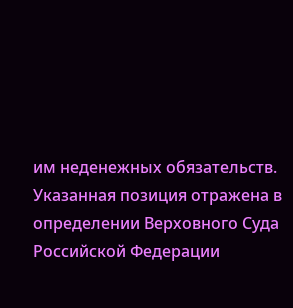им неденежных обязательств. Указанная позиция отражена в определении Верховного Суда Российской Федерации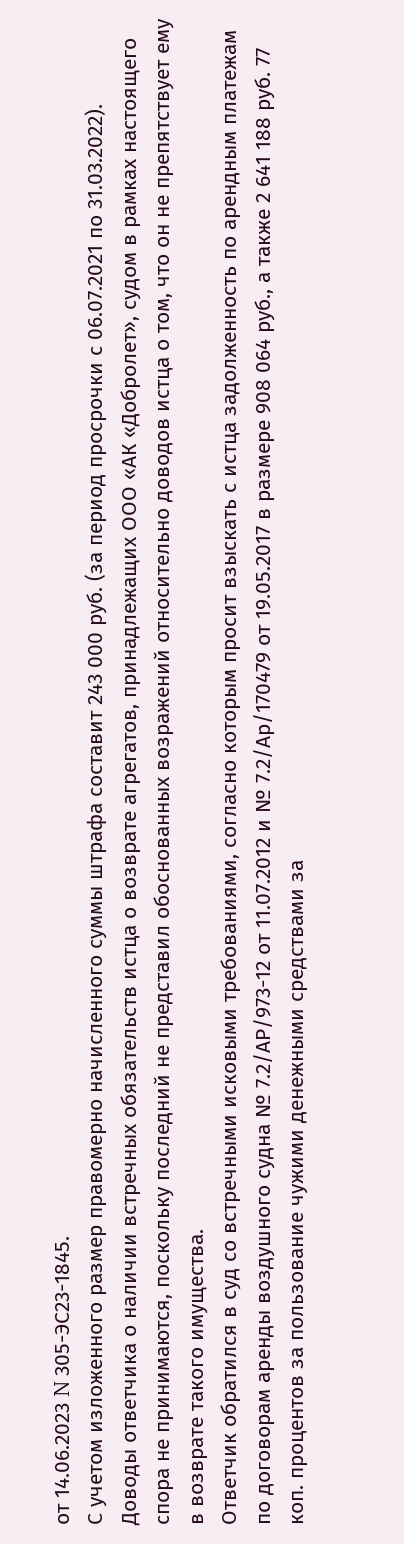от 14.06.2023 N 305-ЭС23-1845.
С учетом изложенного размер правомерно начисленного суммы штрафа составит 243 000 руб. (за период просрочки с 06.07.2021 по 31.03.2022).
Доводы ответчика о наличии встречных обязательств истца о возврате агрегатов, принадлежащих ООО «АК «Добролет», судом в рамках настоящего спора не принимаются, поскольку последний не представил обоснованных возражений относительно доводов истца о том, что он не препятствует ему в возврате такого имущества.
Ответчик обратился в суд со встречными исковыми требованиями, согласно которым просит взыскать с истца задолженность по арендным платежам по договорам аренды воздушного судна № 7.2/АР/973-12 от 11.07.2012 и № 7.2/Ар/170479 от 19.05.2017 в размере 908 064 руб., а также 2 641 188 руб. 77 коп. процентов за пользование чужими денежными средствами за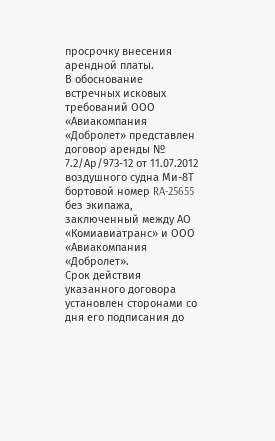просрочку внесения арендной платы.
В обоснование встречных исковых требований ООО «Авиакомпания «Добролет» представлен договор аренды № 7.2/Ар/973-12 от 11.07.2012 воздушного судна Ми-8Т бортовой номер RA-25655 без экипажа, заключенный между АО «Комиавиатранс» и ООО «Авиакомпания «Добролет».
Срок действия указанного договора установлен сторонами со дня его подписания до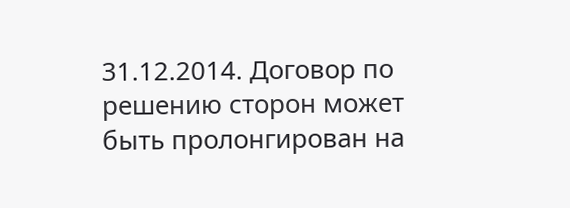31.12.2014. Договор по решению сторон может быть пролонгирован на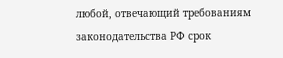любой, отвечающий требованиям законодательства РФ срок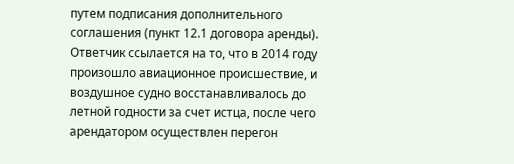путем подписания дополнительного соглашения (пункт 12.1 договора аренды).
Ответчик ссылается на то, что в 2014 году произошло авиационное происшествие, и воздушное судно восстанавливалось до летной годности за счет истца, после чего арендатором осуществлен перегон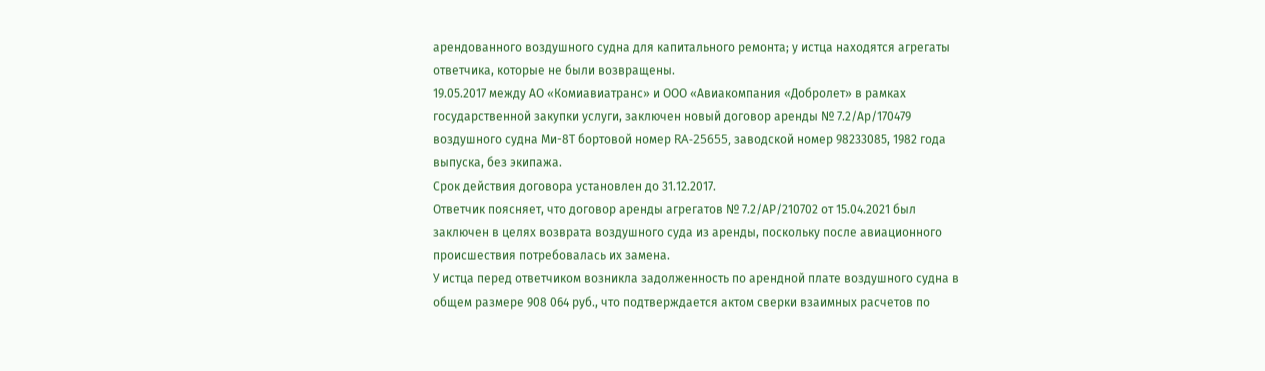арендованного воздушного судна для капитального ремонта; у истца находятся агрегаты ответчика, которые не были возвращены.
19.05.2017 между АО «Комиавиатранс» и ООО «Авиакомпания «Добролет» в рамках государственной закупки услуги, заключен новый договор аренды № 7.2/Ар/170479 воздушного судна Ми-8Т бортовой номер RA-25655, заводской номер 98233085, 1982 года выпуска, без экипажа.
Срок действия договора установлен до 31.12.2017.
Ответчик поясняет, что договор аренды агрегатов № 7.2/АР/210702 от 15.04.2021 был заключен в целях возврата воздушного суда из аренды, поскольку после авиационного происшествия потребовалась их замена.
У истца перед ответчиком возникла задолженность по арендной плате воздушного судна в общем размере 908 064 руб., что подтверждается актом сверки взаимных расчетов по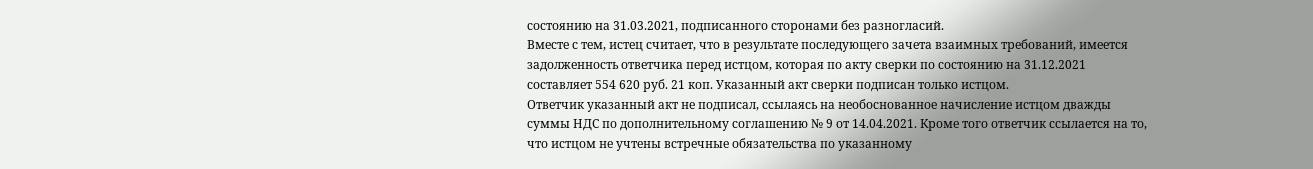состоянию на 31.03.2021, подписанного сторонами без разногласий.
Вместе с тем, истец считает, что в результате последующего зачета взаимных требований, имеется задолженность ответчика перед истцом, которая по акту сверки по состоянию на 31.12.2021 составляет 554 620 руб. 21 коп. Указанный акт сверки подписан только истцом.
Ответчик указанный акт не подписал, ссылаясь на необоснованное начисление истцом дважды суммы НДС по дополнительному соглашению № 9 от 14.04.2021. Кроме того ответчик ссылается на то, что истцом не учтены встречные обязательства по указанному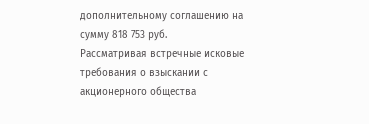дополнительному соглашению на сумму 818 753 руб.
Рассматривая встречные исковые требования о взыскании с акционерного общества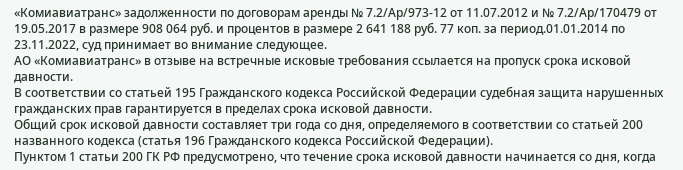«Комиавиатранс» задолженности по договорам аренды № 7.2/Ар/973-12 от 11.07.2012 и № 7.2/Ар/170479 от 19.05.2017 в размере 908 064 руб. и процентов в размере 2 641 188 руб. 77 коп. за период.01.01.2014 по 23.11.2022, суд принимает во внимание следующее.
АО «Комиавиатранс» в отзыве на встречные исковые требования ссылается на пропуск срока исковой давности.
В соответствии со статьей 195 Гражданского кодекса Российской Федерации судебная защита нарушенных гражданских прав гарантируется в пределах срока исковой давности.
Общий срок исковой давности составляет три года со дня, определяемого в соответствии со статьей 200 названного кодекса (статья 196 Гражданского кодекса Российской Федерации).
Пунктом 1 статьи 200 ГК РФ предусмотрено, что течение срока исковой давности начинается со дня, когда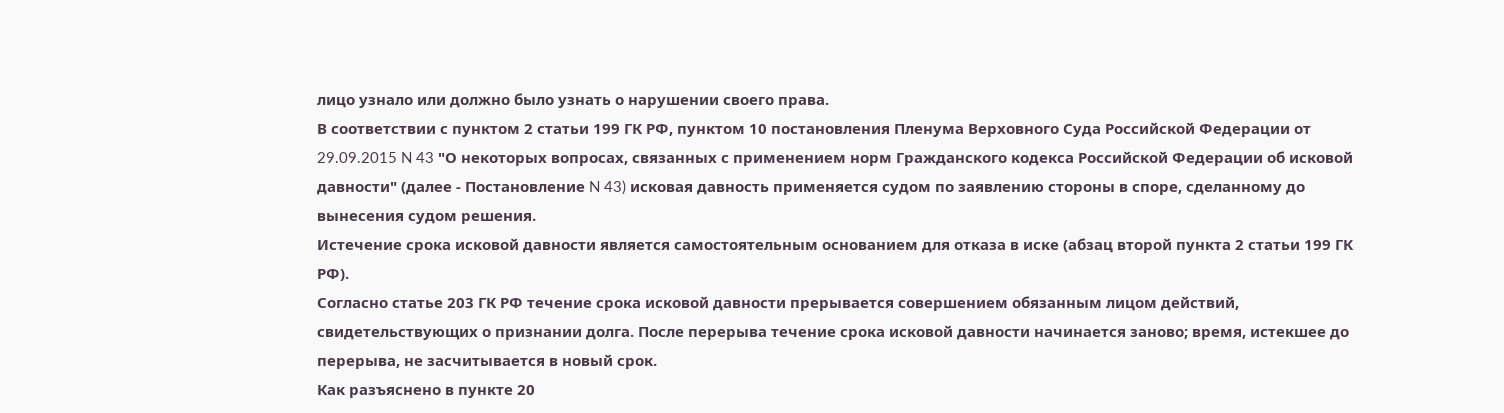лицо узнало или должно было узнать о нарушении своего права.
В соответствии с пунктом 2 статьи 199 ГК РФ, пунктом 10 постановления Пленума Верховного Суда Российской Федерации от 29.09.2015 N 43 "О некоторых вопросах, связанных с применением норм Гражданского кодекса Российской Федерации об исковой давности" (далее - Постановление N 43) исковая давность применяется судом по заявлению стороны в споре, сделанному до вынесения судом решения.
Истечение срока исковой давности является самостоятельным основанием для отказа в иске (абзац второй пункта 2 статьи 199 ГК РФ).
Согласно статье 203 ГК РФ течение срока исковой давности прерывается совершением обязанным лицом действий, свидетельствующих о признании долга. После перерыва течение срока исковой давности начинается заново; время, истекшее до перерыва, не засчитывается в новый срок.
Как разъяснено в пункте 20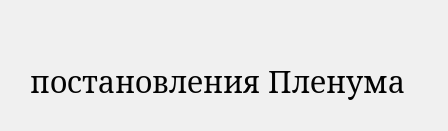постановления Пленума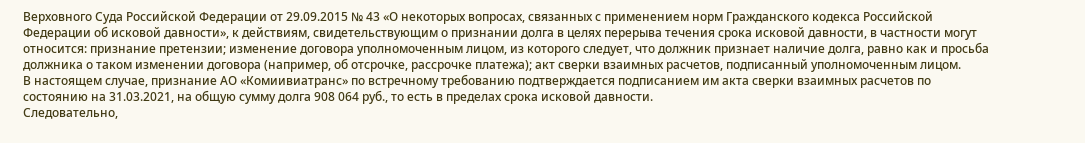Верховного Суда Российской Федерации от 29.09.2015 № 43 «О некоторых вопросах, связанных с применением норм Гражданского кодекса Российской Федерации об исковой давности», к действиям, свидетельствующим о признании долга в целях перерыва течения срока исковой давности, в частности могут относится: признание претензии; изменение договора уполномоченным лицом, из которого следует, что должник признает наличие долга, равно как и просьба должника о таком изменении договора (например, об отсрочке, рассрочке платежа); акт сверки взаимных расчетов, подписанный уполномоченным лицом.
В настоящем случае, признание АО «Комиивиатранс» по встречному требованию подтверждается подписанием им акта сверки взаимных расчетов по состоянию на 31.03.2021, на общую сумму долга 908 064 руб., то есть в пределах срока исковой давности.
Следовательно,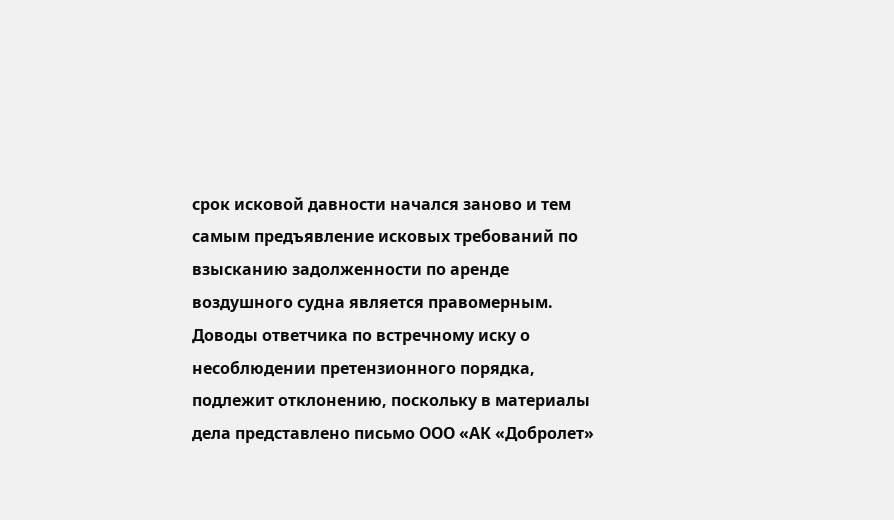срок исковой давности начался заново и тем самым предъявление исковых требований по взысканию задолженности по аренде воздушного судна является правомерным.
Доводы ответчика по встречному иску о несоблюдении претензионного порядка, подлежит отклонению, поскольку в материалы дела представлено письмо ООО «АК «Добролет»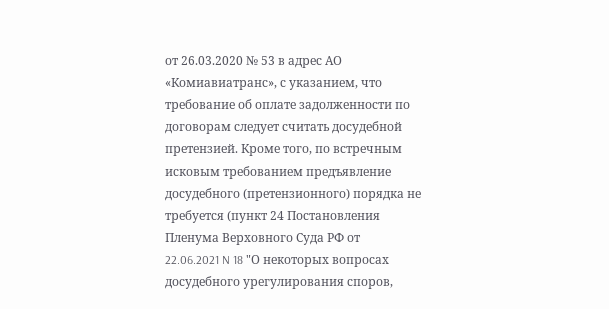от 26.03.2020 № 53 в адрес АО «Комиавиатранс», с указанием, что требование об оплате задолженности по договорам следует считать досудебной претензией. Кроме того, по встречным исковым требованием предъявление досудебного (претензионного) порядка не требуется (пункт 24 Постановления Пленума Верховного Суда РФ от 22.06.2021 N 18 "О некоторых вопросах досудебного урегулирования споров,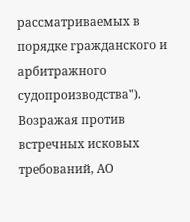рассматриваемых в порядке гражданского и арбитражного судопроизводства").
Возражая против встречных исковых требований, АО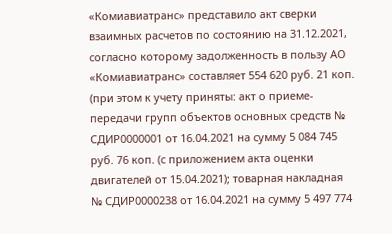«Комиавиатранс» представило акт сверки взаимных расчетов по состоянию на 31.12.2021, согласно которому задолженность в пользу АО «Комиавиатранс» составляет 554 620 руб. 21 коп. (при этом к учету приняты: акт о приеме-передачи групп объектов основных средств № СДИР0000001 от 16.04.2021 на сумму 5 084 745 руб. 76 коп. (с приложением акта оценки двигателей от 15.04.2021); товарная накладная № СДИР0000238 от 16.04.2021 на сумму 5 497 774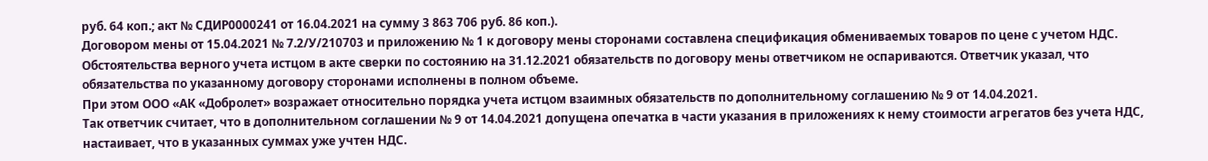руб. 64 коп.; акт № СДИР0000241 от 16.04.2021 на сумму 3 863 706 руб. 86 коп.).
Договором мены от 15.04.2021 № 7.2/У/210703 и приложению № 1 к договору мены сторонами составлена спецификация обмениваемых товаров по цене с учетом НДС. Обстоятельства верного учета истцом в акте сверки по состоянию на 31.12.2021 обязательств по договору мены ответчиком не оспариваются. Ответчик указал, что обязательства по указанному договору сторонами исполнены в полном объеме.
При этом ООО «АК «Добролет» возражает относительно порядка учета истцом взаимных обязательств по дополнительному соглашению № 9 от 14.04.2021.
Так ответчик считает, что в дополнительном соглашении № 9 от 14.04.2021 допущена опечатка в части указания в приложениях к нему стоимости агрегатов без учета НДС, настаивает, что в указанных суммах уже учтен НДС.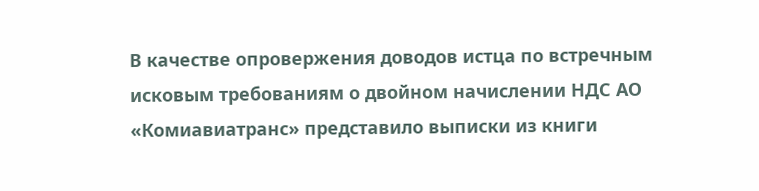В качестве опровержения доводов истца по встречным исковым требованиям о двойном начислении НДС АО «Комиавиатранс» представило выписки из книги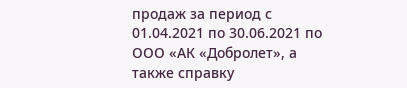продаж за период с 01.04.2021 по 30.06.2021 по ООО «АК «Добролет», а также справку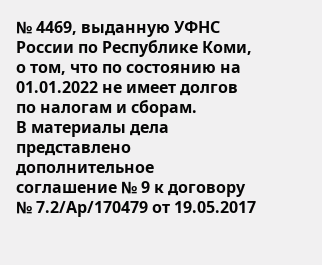№ 4469, выданную УФНС России по Республике Коми, о том, что по состоянию на 01.01.2022 не имеет долгов по налогам и сборам.
В материалы дела представлено дополнительное соглашение № 9 к договору № 7.2/Ар/170479 от 19.05.2017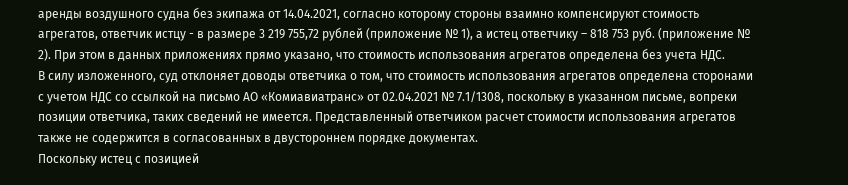аренды воздушного судна без экипажа от 14.04.2021, согласно которому стороны взаимно компенсируют стоимость агрегатов, ответчик истцу - в размере 3 219 755,72 рублей (приложение № 1), а истец ответчику – 818 753 руб. (приложение № 2). При этом в данных приложениях прямо указано, что стоимость использования агрегатов определена без учета НДС.
В силу изложенного, суд отклоняет доводы ответчика о том, что стоимость использования агрегатов определена сторонами с учетом НДС со ссылкой на письмо АО «Комиавиатранс» от 02.04.2021 № 7.1/1308, поскольку в указанном письме, вопреки позиции ответчика, таких сведений не имеется. Представленный ответчиком расчет стоимости использования агрегатов также не содержится в согласованных в двустороннем порядке документах.
Поскольку истец с позицией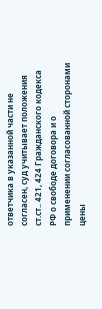ответчика в указанной части не согласен, суд учитывает положения ст.ст.. 421, 424 Гражданского кодекса РФ о свободе договора и о применении согласованной сторонами цены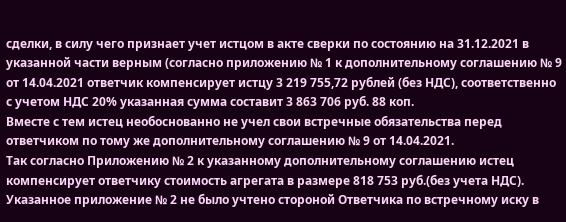сделки, в силу чего признает учет истцом в акте сверки по состоянию на 31.12.2021 в указанной части верным (согласно приложению № 1 к дополнительному соглашению № 9 от 14.04.2021 ответчик компенсирует истцу 3 219 755,72 рублей (без НДС), соответственно с учетом НДС 20% указанная сумма составит 3 863 706 руб. 88 коп.
Вместе с тем истец необоснованно не учел свои встречные обязательства перед ответчиком по тому же дополнительному соглашению № 9 от 14.04.2021.
Так согласно Приложению № 2 к указанному дополнительному соглашению истец компенсирует ответчику стоимость агрегата в размере 818 753 руб.(без учета НДС).
Указанное приложение № 2 не было учтено стороной Ответчика по встречному иску в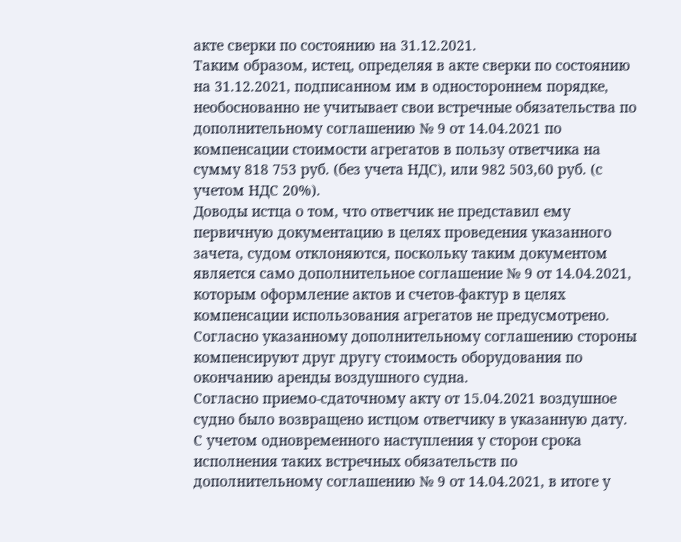акте сверки по состоянию на 31.12.2021.
Таким образом, истец, определяя в акте сверки по состоянию на 31.12.2021, подписанном им в одностороннем порядке, необоснованно не учитывает свои встречные обязательства по дополнительному соглашению № 9 от 14.04.2021 по компенсации стоимости агрегатов в пользу ответчика на сумму 818 753 руб. (без учета НДС), или 982 503,60 руб. (с учетом НДС 20%).
Доводы истца о том, что ответчик не представил ему первичную документацию в целях проведения указанного зачета, судом отклоняются, поскольку таким документом является само дополнительное соглашение № 9 от 14.04.2021, которым оформление актов и счетов-фактур в целях компенсации использования агрегатов не предусмотрено.
Согласно указанному дополнительному соглашению стороны компенсируют друг другу стоимость оборудования по окончанию аренды воздушного судна.
Согласно приемо-сдаточному акту от 15.04.2021 воздушное судно было возвращено истцом ответчику в указанную дату.
С учетом одновременного наступления у сторон срока исполнения таких встречных обязательств по дополнительному соглашению № 9 от 14.04.2021, в итоге у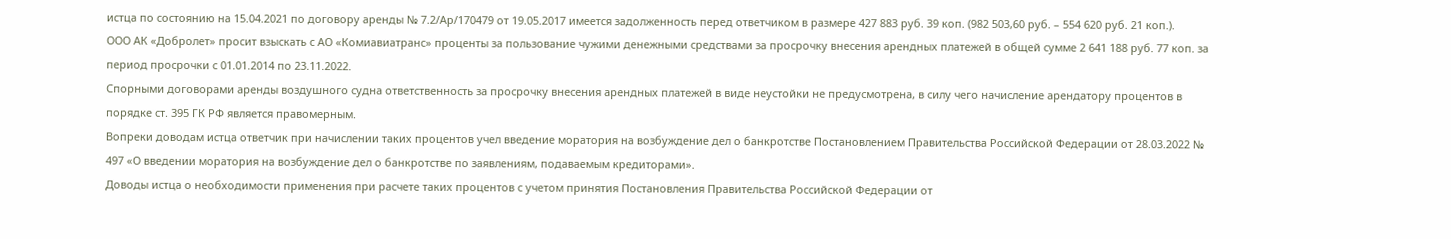истца по состоянию на 15.04.2021 по договору аренды № 7.2/Ар/170479 от 19.05.2017 имеется задолженность перед ответчиком в размере 427 883 руб. 39 коп. (982 503,60 руб. – 554 620 руб. 21 коп.).
ООО АК «Добролет» просит взыскать с АО «Комиавиатранс» проценты за пользование чужими денежными средствами за просрочку внесения арендных платежей в общей сумме 2 641 188 руб. 77 коп. за период просрочки с 01.01.2014 по 23.11.2022.
Спорными договорами аренды воздушного судна ответственность за просрочку внесения арендных платежей в виде неустойки не предусмотрена, в силу чего начисление арендатору процентов в порядке ст. 395 ГК РФ является правомерным.
Вопреки доводам истца ответчик при начислении таких процентов учел введение моратория на возбуждение дел о банкротстве Постановлением Правительства Российской Федерации от 28.03.2022 № 497 «О введении моратория на возбуждение дел о банкротстве по заявлениям, подаваемым кредиторами».
Доводы истца о необходимости применения при расчете таких процентов с учетом принятия Постановления Правительства Российской Федерации от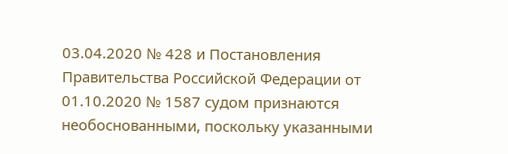03.04.2020 № 428 и Постановления Правительства Российской Федерации от 01.10.2020 № 1587 судом признаются необоснованными, поскольку указанными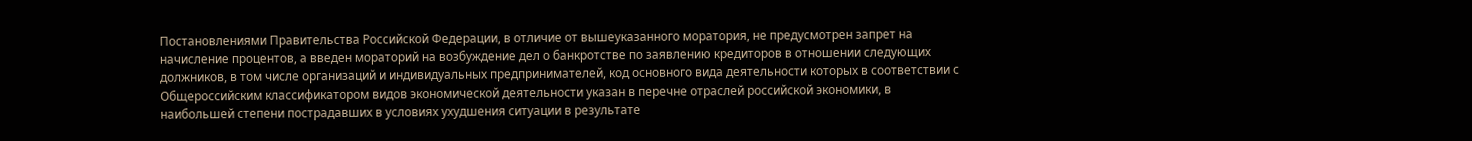Постановлениями Правительства Российской Федерации, в отличие от вышеуказанного моратория, нe предусмотрен запрет на начисление процентов, а введен мораторий на возбуждение дел о банкротстве по заявлению кредиторов в отношении следующих должников, в том числе организаций и индивидуальных предпринимателей, код основного вида деятельности которых в соответствии с Общероссийским классификатором видов экономической деятельности указан в перечне отраслей российской экономики, в наибольшей степени пострадавших в условиях ухудшения ситуации в результате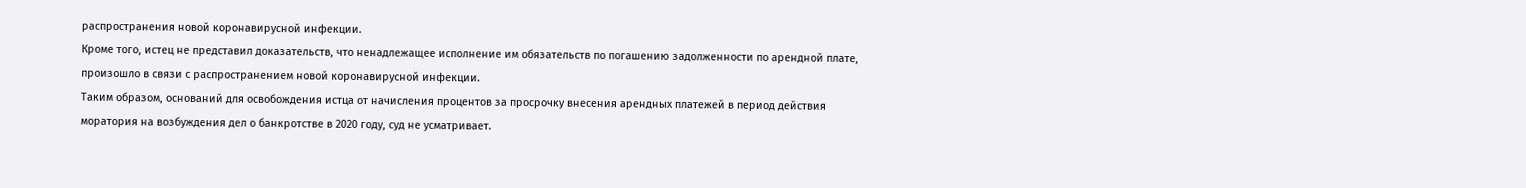распространения новой коронавирусной инфекции.
Кроме того, истец не представил доказательств, что ненадлежащее исполнение им обязательств по погашению задолженности по арендной плате, произошло в связи с распространением новой коронавирусной инфекции.
Таким образом, оснований для освобождения истца от начисления процентов за просрочку внесения арендных платежей в период действия моратория на возбуждения дел о банкротстве в 2020 году, суд не усматривает.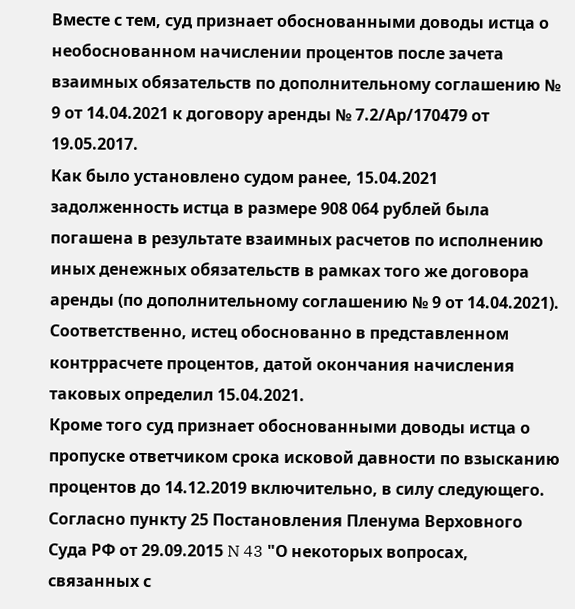Вместе с тем, суд признает обоснованными доводы истца о необоснованном начислении процентов после зачета взаимных обязательств по дополнительному соглашению № 9 от 14.04.2021 к договору аренды № 7.2/Ар/170479 от 19.05.2017.
Как было установлено судом ранее, 15.04.2021 задолженность истца в размере 908 064 рублей была погашена в результате взаимных расчетов по исполнению иных денежных обязательств в рамках того же договора аренды (по дополнительному соглашению № 9 от 14.04.2021).
Соответственно, истец обоснованно в представленном контррасчете процентов, датой окончания начисления таковых определил 15.04.2021.
Кроме того суд признает обоснованными доводы истца о пропуске ответчиком срока исковой давности по взысканию процентов до 14.12.2019 включительно, в силу следующего.
Согласно пункту 25 Постановления Пленума Верховного Суда РФ от 29.09.2015 N 43 "О некоторых вопросах, связанных с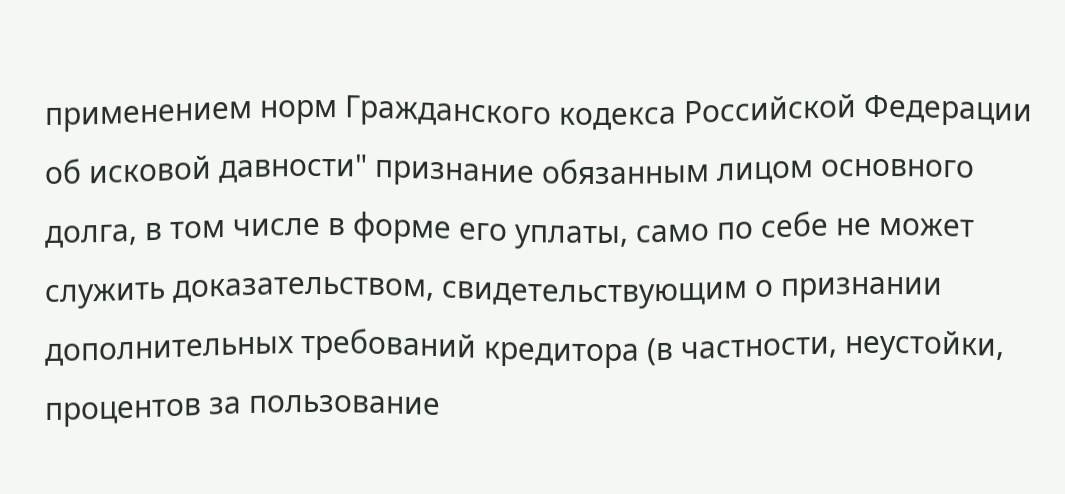применением норм Гражданского кодекса Российской Федерации об исковой давности" признание обязанным лицом основного долга, в том числе в форме его уплаты, само по себе не может служить доказательством, свидетельствующим о признании дополнительных требований кредитора (в частности, неустойки, процентов за пользование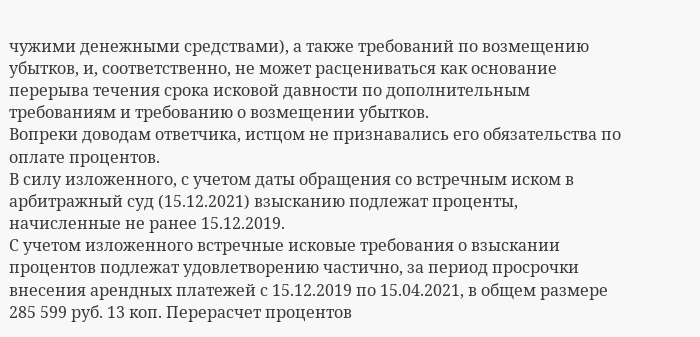чужими денежными средствами), а также требований по возмещению убытков, и, соответственно, не может расцениваться как основание перерыва течения срока исковой давности по дополнительным требованиям и требованию о возмещении убытков.
Вопреки доводам ответчика, истцом не признавались его обязательства по оплате процентов.
В силу изложенного, с учетом даты обращения со встречным иском в арбитражный суд (15.12.2021) взысканию подлежат проценты, начисленные не ранее 15.12.2019.
С учетом изложенного встречные исковые требования о взыскании процентов подлежат удовлетворению частично, за период просрочки внесения арендных платежей с 15.12.2019 по 15.04.2021, в общем размере 285 599 руб. 13 коп. Перерасчет процентов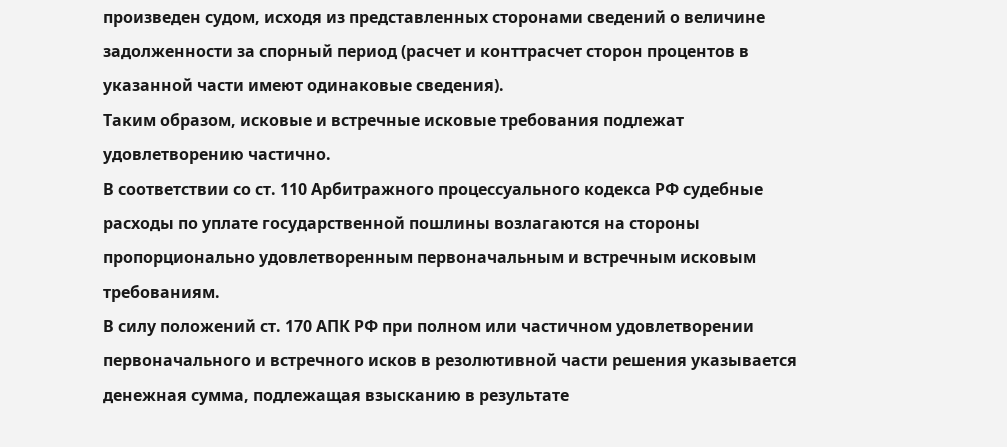произведен судом, исходя из представленных сторонами сведений о величине задолженности за спорный период (расчет и конттрасчет сторон процентов в указанной части имеют одинаковые сведения).
Таким образом, исковые и встречные исковые требования подлежат удовлетворению частично.
В соответствии со ст. 110 Арбитражного процессуального кодекса РФ судебные расходы по уплате государственной пошлины возлагаются на стороны пропорционально удовлетворенным первоначальным и встречным исковым требованиям.
В силу положений ст. 170 АПК РФ при полном или частичном удовлетворении первоначального и встречного исков в резолютивной части решения указывается денежная сумма, подлежащая взысканию в результате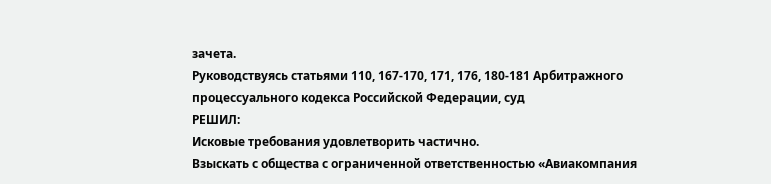зачета.
Руководствуясь статьями 110, 167-170, 171, 176, 180-181 Арбитражного процессуального кодекса Российской Федерации, суд
РЕШИЛ:
Исковые требования удовлетворить частично.
Взыскать с общества с ограниченной ответственностью «Авиакомпания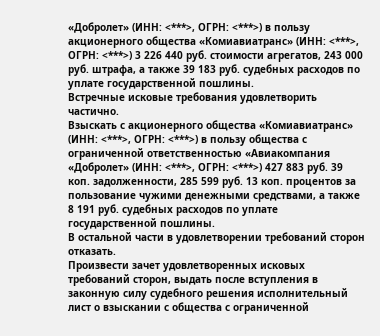«Добролет» (ИНН: <***>, ОГРН: <***>) в пользу акционерного общества «Комиавиатранс» (ИНН: <***>, ОГРН: <***>) 3 226 440 руб. стоимости агрегатов, 243 000 руб. штрафа, а также 39 183 руб. судебных расходов по уплате государственной пошлины.
Встречные исковые требования удовлетворить частично.
Взыскать с акционерного общества «Комиавиатранс» (ИНН: <***>, ОГРН: <***>) в пользу общества с ограниченной ответственностью «Авиакомпания «Добролет» (ИНН: <***>, ОГРН: <***>) 427 883 руб. 39 коп. задолженности, 285 599 руб. 13 коп. процентов за пользование чужими денежными средствами, а также 8 191 руб. судебных расходов по уплате государственной пошлины.
В остальной части в удовлетворении требований сторон отказать.
Произвести зачет удовлетворенных исковых требований сторон, выдать после вступления в законную силу судебного решения исполнительный лист о взыскании с общества с ограниченной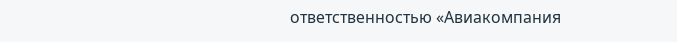ответственностью «Авиакомпания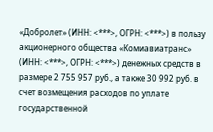«Добролет» (ИНН: <***>, ОГРН: <***>) в пользу акционерного общества «Комиавиатранс» (ИНН: <***>, ОГРН: <***>) денежных средств в размере 2 755 957 руб., а также 30 992 руб. в счет возмещения расходов по уплате государственной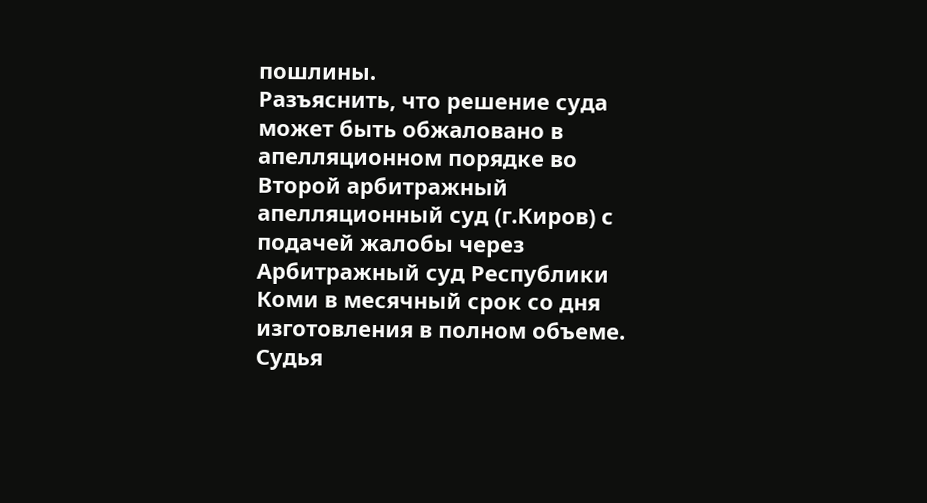пошлины.
Разъяснить, что решение суда может быть обжаловано в апелляционном порядке во Второй арбитражный апелляционный суд (г.Киров) с подачей жалобы через Арбитражный суд Республики Коми в месячный срок со дня изготовления в полном объеме.
Судья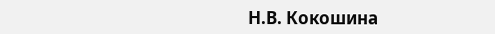Н.В. Кокошина